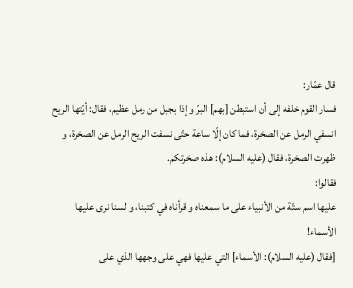قال عمّار:
فسار القوم خلفه إلى أن استبطن [بهم] البرّ و إذا بجبل من رمل عظيم، فقال: أيّتها الريح انسفي الرمل عن الصخرة، فما كان إلّا ساعة حتّى نسفت الريح الرمل عن الصخرة، و ظهرت الصخرة، فقال (عليه السلام): هذه صخرتكم.
فقالوا:
عليها اسم ستّة من الأنبياء على ما سمعناه و قرأناه في كتبنا، و لسنا نرى عليها الأسماء!
[فقال (عليه السلام): الأسماء] التي عليها فهي على وجهها الذي على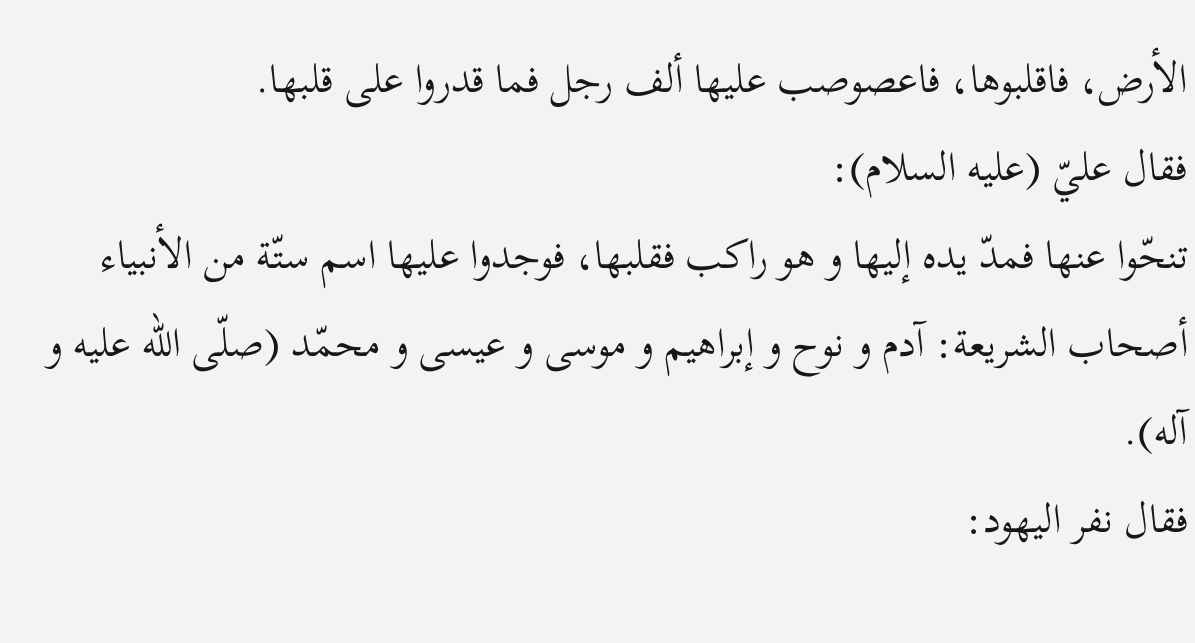الأرض، فاقلبوها، فاعصوصب عليها ألف رجل فما قدروا على قلبها.
فقال عليّ (عليه السلام):
تنحّوا عنها فمدّ يده إليها و هو راكب فقلبها، فوجدوا عليها اسم ستّة من الأنبياء أصحاب الشريعة: آدم و نوح و إبراهيم و موسى و عيسى و محمّد (صلّى اللّه عليه و آله).
فقال نفر اليهود: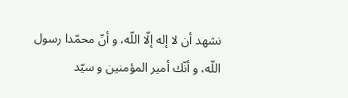نشهد أن لا إله إلّا اللّه، و أنّ محمّدا رسول اللّه، و أنّك أمير المؤمنين و سيّد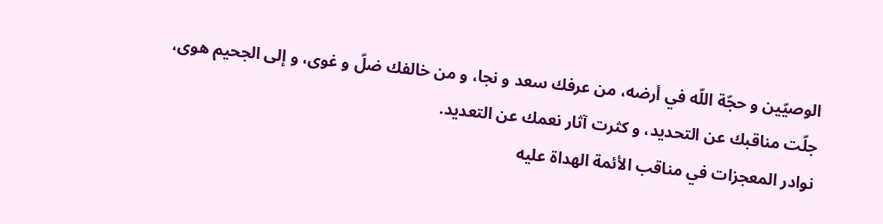الوصيّين و حجّة اللّه في أرضه، من عرفك سعد و نجا، و من خالفك ضلّ و غوى، و إلى الجحيم هوى، جلّت مناقبك عن التحديد، و كثرت آثار نعمك عن التعديد.
نوادر المعجزات في مناقب الأئمة الهداة عليه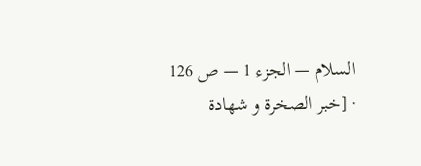السلام — الجزء 1 — ص 126 · [خبر الصخرة و شهادة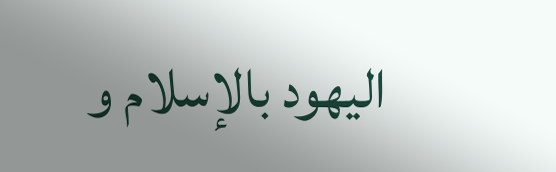اليهود بالإسلام و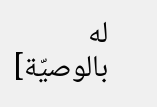له بالوصيّة]